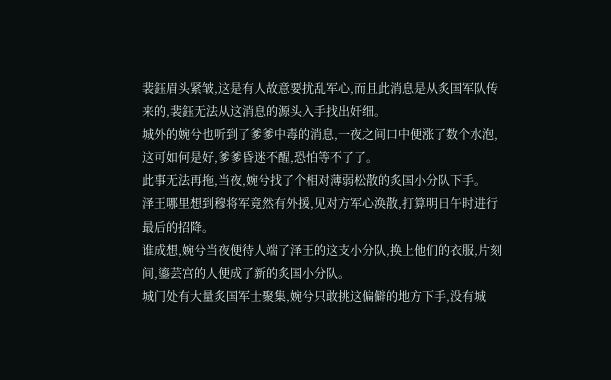裴鈺眉头紧皱,这是有人故意要扰乱军心,而且此消息是从炙国军队传来的,裴鈺无法从这消息的源头入手找出奸细。
城外的婉兮也听到了爹爹中毒的消息,一夜之间口中便涨了数个水泡,这可如何是好,爹爹昏迷不醒,恐怕等不了了。
此事无法再拖,当夜,婉兮找了个相对薄弱松散的炙国小分队下手。
泽王哪里想到穆将军竟然有外援,见对方军心涣散,打算明日午时进行最后的招降。
谁成想,婉兮当夜便待人端了泽王的这支小分队,换上他们的衣服,片刻间,鎏芸宫的人便成了新的炙国小分队。
城门处有大量炙国军士聚集,婉兮只敢挑这偏僻的地方下手,没有城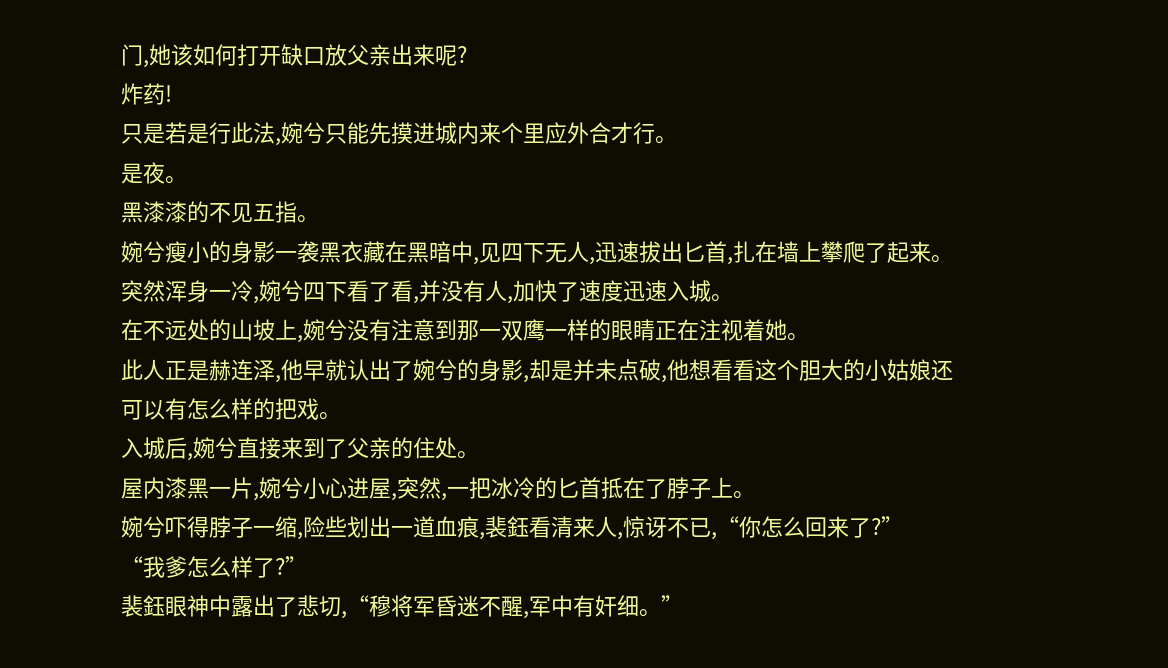门,她该如何打开缺口放父亲出来呢?
炸药!
只是若是行此法,婉兮只能先摸进城内来个里应外合才行。
是夜。
黑漆漆的不见五指。
婉兮瘦小的身影一袭黑衣藏在黑暗中,见四下无人,迅速拔出匕首,扎在墙上攀爬了起来。
突然浑身一冷,婉兮四下看了看,并没有人,加快了速度迅速入城。
在不远处的山坡上,婉兮没有注意到那一双鹰一样的眼睛正在注视着她。
此人正是赫连泽,他早就认出了婉兮的身影,却是并未点破,他想看看这个胆大的小姑娘还可以有怎么样的把戏。
入城后,婉兮直接来到了父亲的住处。
屋内漆黑一片,婉兮小心进屋,突然,一把冰冷的匕首抵在了脖子上。
婉兮吓得脖子一缩,险些划出一道血痕,裴鈺看清来人,惊讶不已,“你怎么回来了?”
“我爹怎么样了?”
裴鈺眼神中露出了悲切,“穆将军昏迷不醒,军中有奸细。”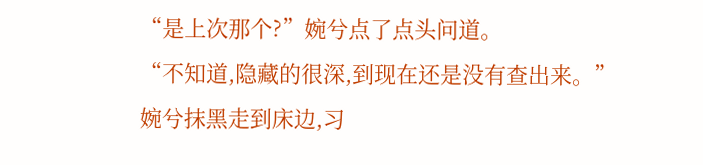“是上次那个?”婉兮点了点头问道。
“不知道,隐藏的很深,到现在还是没有查出来。”
婉兮抹黑走到床边,习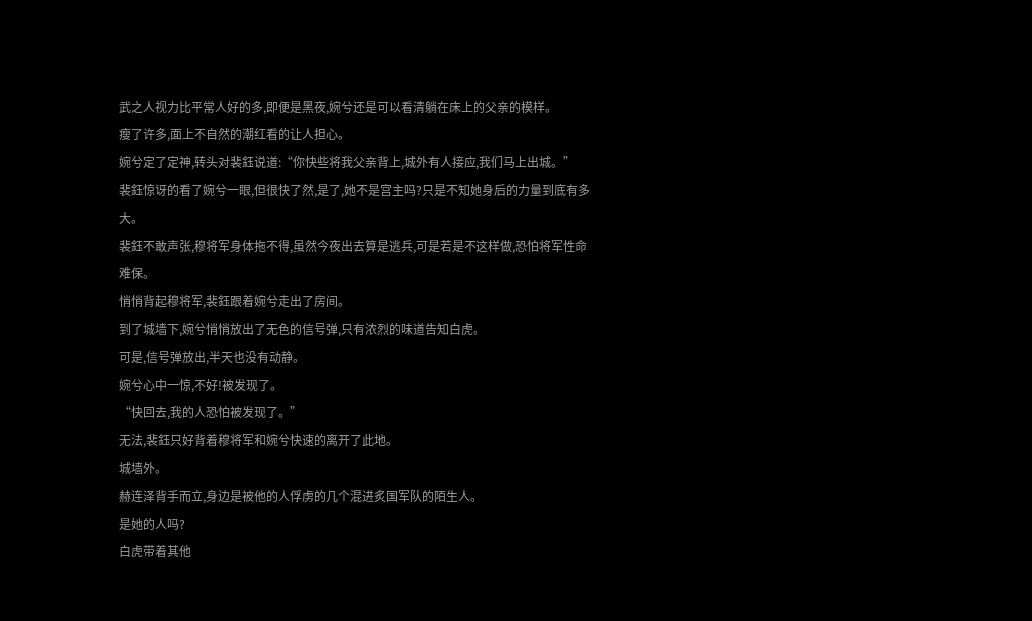武之人视力比平常人好的多,即便是黑夜,婉兮还是可以看清躺在床上的父亲的模样。
瘦了许多,面上不自然的潮红看的让人担心。
婉兮定了定神,转头对裴鈺说道:“你快些将我父亲背上,城外有人接应,我们马上出城。”
裴鈺惊讶的看了婉兮一眼,但很快了然,是了,她不是宫主吗?只是不知她身后的力量到底有多大。
裴鈺不敢声张,穆将军身体拖不得,虽然今夜出去算是逃兵,可是若是不这样做,恐怕将军性命难保。
悄悄背起穆将军,裴鈺跟着婉兮走出了房间。
到了城墙下,婉兮悄悄放出了无色的信号弹,只有浓烈的味道告知白虎。
可是,信号弹放出,半天也没有动静。
婉兮心中一惊,不好!被发现了。
“快回去,我的人恐怕被发现了。”
无法,裴鈺只好背着穆将军和婉兮快速的离开了此地。
城墙外。
赫连泽背手而立,身边是被他的人俘虏的几个混进炙国军队的陌生人。
是她的人吗?
白虎带着其他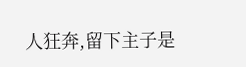人狂奔,留下主子是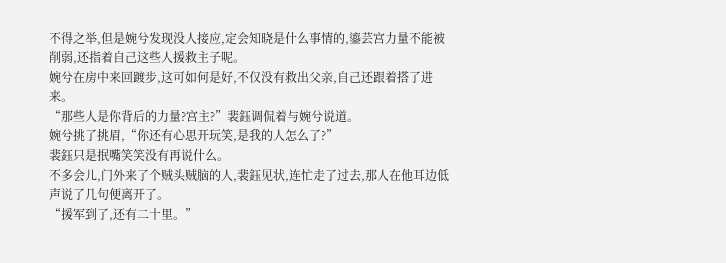不得之举,但是婉兮发现没人接应,定会知晓是什么事情的,鎏芸宫力量不能被削弱,还指着自己这些人援救主子呢。
婉兮在房中来回踱步,这可如何是好,不仅没有救出父亲,自己还跟着搭了进来。
“那些人是你背后的力量?宫主?”裴鈺调侃着与婉兮说道。
婉兮挑了挑眉,“你还有心思开玩笑,是我的人怎么了?”
裴鈺只是抿嘴笑笑没有再说什么。
不多会儿,门外来了个贼头贼脑的人,裴鈺见状,连忙走了过去,那人在他耳边低声说了几句便离开了。
“援军到了,还有二十里。”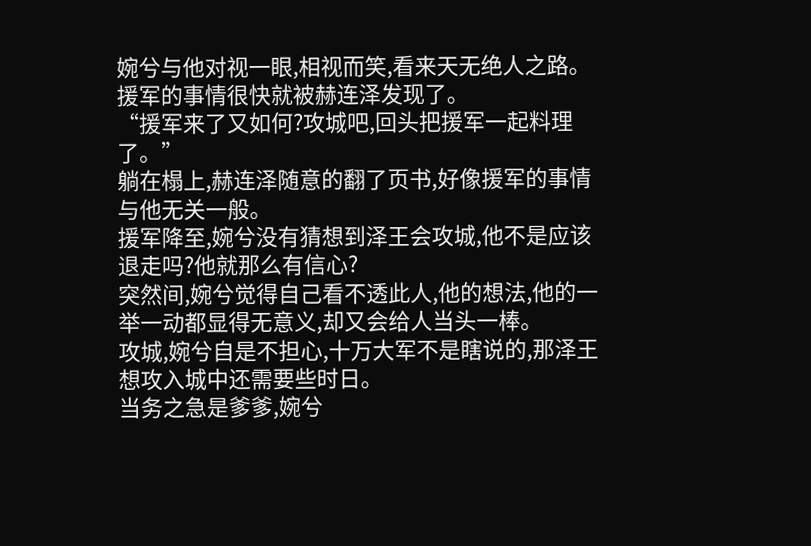婉兮与他对视一眼,相视而笑,看来天无绝人之路。
援军的事情很快就被赫连泽发现了。
“援军来了又如何?攻城吧,回头把援军一起料理了。”
躺在榻上,赫连泽随意的翻了页书,好像援军的事情与他无关一般。
援军降至,婉兮没有猜想到泽王会攻城,他不是应该退走吗?他就那么有信心?
突然间,婉兮觉得自己看不透此人,他的想法,他的一举一动都显得无意义,却又会给人当头一棒。
攻城,婉兮自是不担心,十万大军不是瞎说的,那泽王想攻入城中还需要些时日。
当务之急是爹爹,婉兮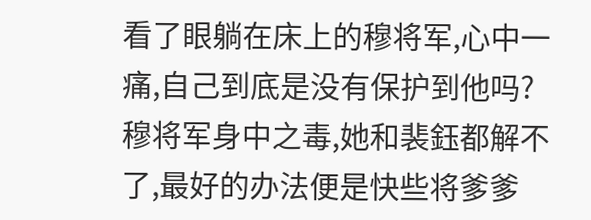看了眼躺在床上的穆将军,心中一痛,自己到底是没有保护到他吗?
穆将军身中之毒,她和裴鈺都解不了,最好的办法便是快些将爹爹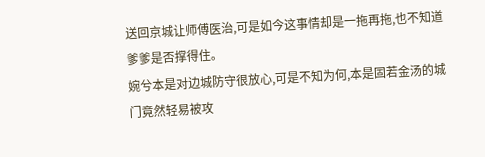送回京城让师傅医治,可是如今这事情却是一拖再拖,也不知道爹爹是否撑得住。
婉兮本是对边城防守很放心,可是不知为何,本是固若金汤的城门竟然轻易被攻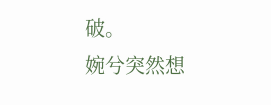破。
婉兮突然想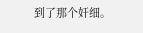到了那个奸细。